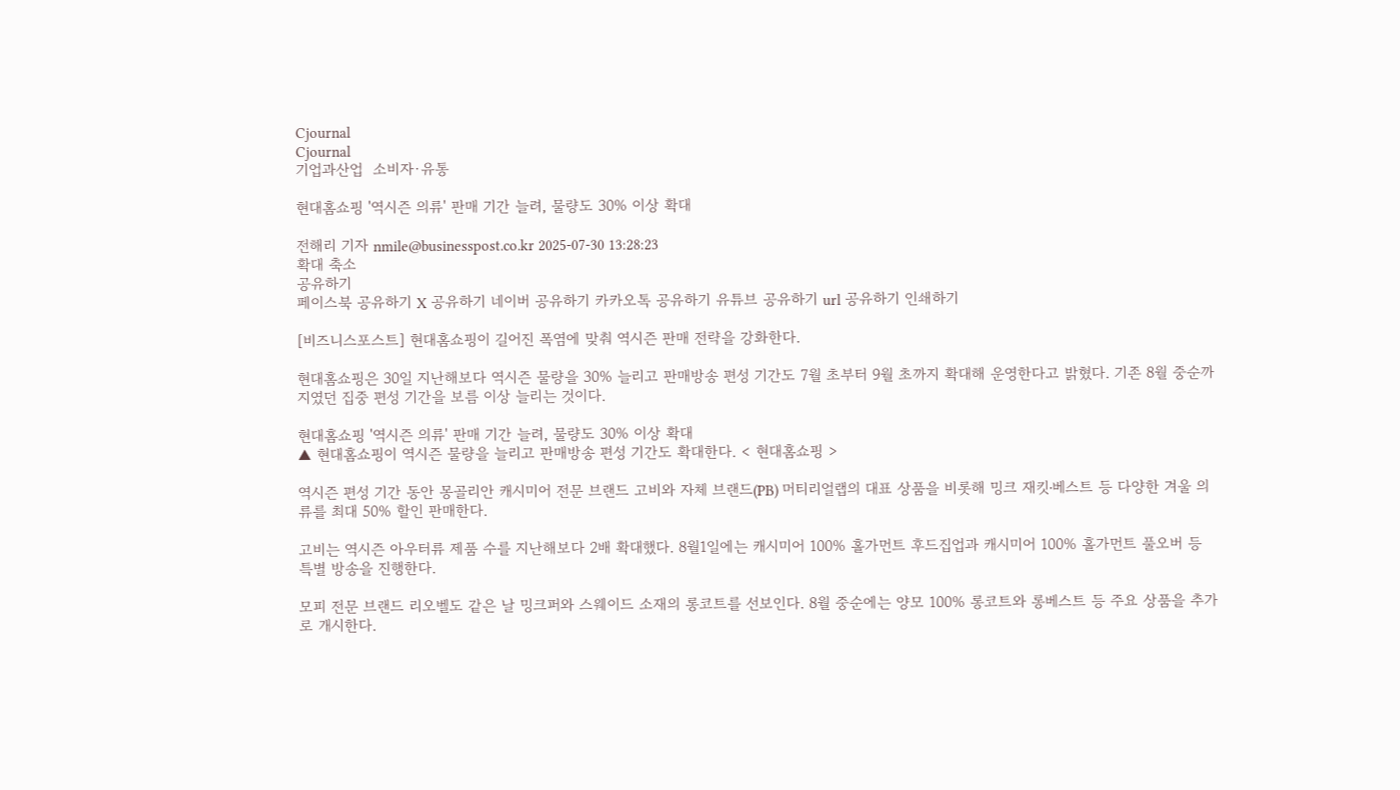Cjournal
Cjournal
기업과산업  소비자·유통

현대홈쇼핑 '역시즌 의류' 판매 기간 늘려, 물량도 30% 이상 확대

전해리 기자 nmile@businesspost.co.kr 2025-07-30 13:28:23
확대 축소
공유하기
페이스북 공유하기 X 공유하기 네이버 공유하기 카카오톡 공유하기 유튜브 공유하기 url 공유하기 인쇄하기

[비즈니스포스트] 현대홈쇼핑이 길어진 폭염에 맞춰 역시즌 판매 전략을 강화한다.

현대홈쇼핑은 30일 지난해보다 역시즌 물량을 30% 늘리고 판매방송 편성 기간도 7월 초부터 9월 초까지 확대해 운영한다고 밝혔다. 기존 8월 중순까지였던 집중 편성 기간을 보름 이상 늘리는 것이다.

현대홈쇼핑 '역시즌 의류' 판매 기간 늘려, 물량도 30% 이상 확대
▲ 현대홈쇼핑이 역시즌 물량을 늘리고 판매방송 편성 기간도 확대한다. < 현대홈쇼핑 >

역시즌 편성 기간 동안 몽골리안 캐시미어 전문 브랜드 고비와 자체 브랜드(PB) 머티리얼랩의 대표 상품을 비롯해 밍크 재킷ᐧ베스트 등 다양한 겨울 의류를 최대 50% 할인 판매한다.

고비는 역시즌 아우터류 제품 수를 지난해보다 2배 확대했다. 8월1일에는 캐시미어 100% 홀가먼트 후드집업과 캐시미어 100% 홀가먼트 풀오버 등 특별 방송을 진행한다.

모피 전문 브랜드 리오벨도 같은 날 밍크퍼와 스웨이드 소재의 롱코트를 선보인다. 8월 중순에는 양모 100% 롱코트와 롱베스트 등 주요 상품을 추가로 개시한다.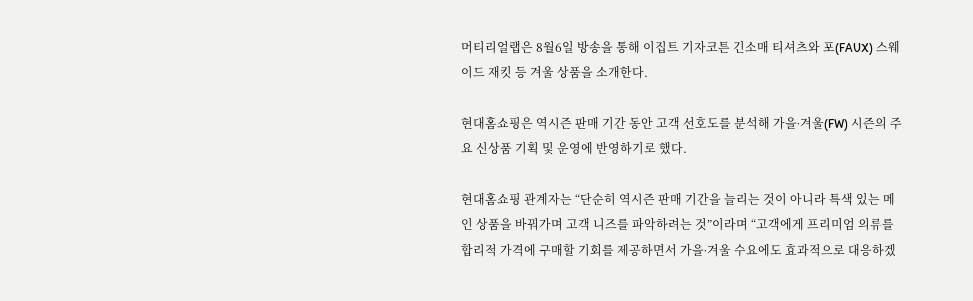머티리얼랩은 8월6일 방송을 통해 이집트 기자코튼 긴소매 티셔츠와 포(FAUX) 스웨이드 재킷 등 겨울 상품을 소개한다.

현대홈쇼핑은 역시즌 판매 기간 동안 고객 선호도를 분석해 가을ᐧ겨울(FW) 시즌의 주요 신상품 기획 및 운영에 반영하기로 했다.

현대홈쇼핑 관계자는 “단순히 역시즌 판매 기간을 늘리는 것이 아니라 특색 있는 메인 상품을 바꿔가며 고객 니즈를 파악하려는 것”이라며 “고객에게 프리미엄 의류를 합리적 가격에 구매할 기회를 제공하면서 가을ᐧ겨울 수요에도 효과적으로 대응하겠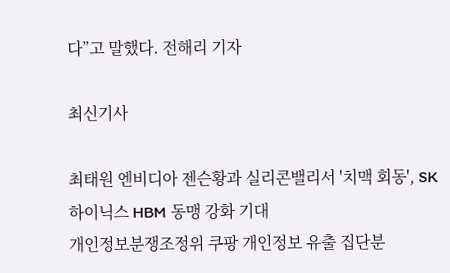다”고 말했다. 전해리 기자

최신기사

최태원 엔비디아 젠슨황과 실리콘밸리서 '치맥 회동', SK하이닉스 HBM 동맹 강화 기대
개인정보분쟁조정위 쿠팡 개인정보 유출 집단분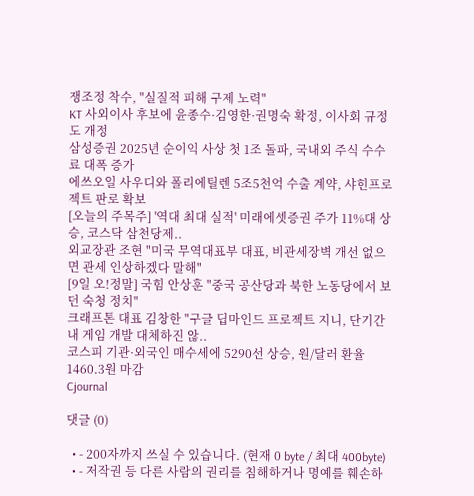쟁조정 착수, "실질적 피해 구제 노력"
KT 사외이사 후보에 윤종수·김영한·권명숙 확정, 이사회 규정도 개정
삼성증권 2025년 순이익 사상 첫 1조 돌파, 국내외 주식 수수료 대폭 증가
에쓰오일 사우디와 폴리에틸렌 5조5천억 수출 계약, 샤힌프로젝트 판로 확보
[오늘의 주목주] '역대 최대 실적' 미래에셋증권 주가 11%대 상승, 코스닥 삼천당제..
외교장관 조현 "미국 무역대표부 대표, 비관세장벽 개선 없으면 관세 인상하겠다 말해"
[9일 오!정말] 국힘 안상훈 "중국 공산당과 북한 노동당에서 보던 숙청 정치"
크래프톤 대표 김창한 "구글 딥마인드 프로젝트 지니, 단기간 내 게임 개발 대체하진 않..
코스피 기관·외국인 매수세에 5290선 상승, 원/달러 환율 1460.3원 마감
Cjournal

댓글 (0)

  • - 200자까지 쓰실 수 있습니다. (현재 0 byte / 최대 400byte)
  • - 저작권 등 다른 사람의 권리를 침해하거나 명예를 훼손하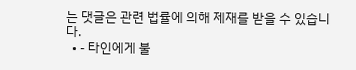는 댓글은 관련 법률에 의해 제재를 받을 수 있습니다.
  • - 타인에게 불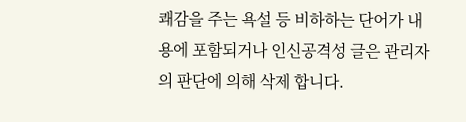쾌감을 주는 욕설 등 비하하는 단어가 내용에 포함되거나 인신공격성 글은 관리자의 판단에 의해 삭제 합니다.